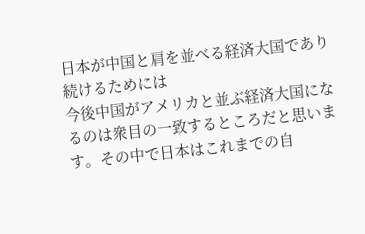日本が中国と肩を並べる経済大国であり続けるためには
今後中国がアメリカと並ぶ経済大国になるのは衆目の一致するところだと思います。その中で日本はこれまでの自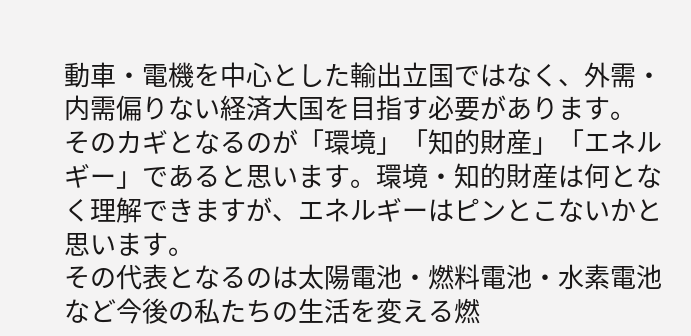動車・電機を中心とした輸出立国ではなく、外需・内需偏りない経済大国を目指す必要があります。
そのカギとなるのが「環境」「知的財産」「エネルギー」であると思います。環境・知的財産は何となく理解できますが、エネルギーはピンとこないかと思います。
その代表となるのは太陽電池・燃料電池・水素電池など今後の私たちの生活を変える燃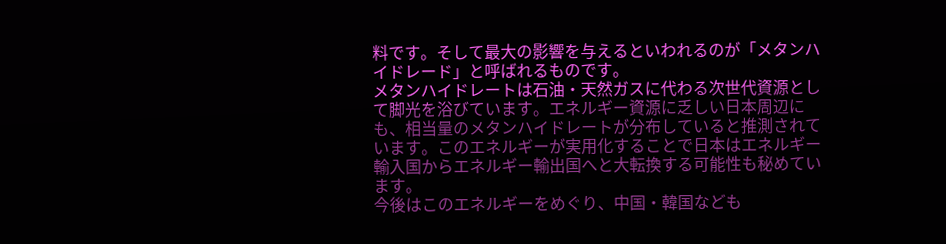料です。そして最大の影響を与えるといわれるのが「メタンハイドレード」と呼ばれるものです。
メタンハイドレートは石油・天然ガスに代わる次世代資源として脚光を浴びています。エネルギー資源に乏しい日本周辺にも、相当量のメタンハイドレートが分布していると推測されています。このエネルギーが実用化することで日本はエネルギー輸入国からエネルギー輸出国へと大転換する可能性も秘めています。
今後はこのエネルギーをめぐり、中国・韓国なども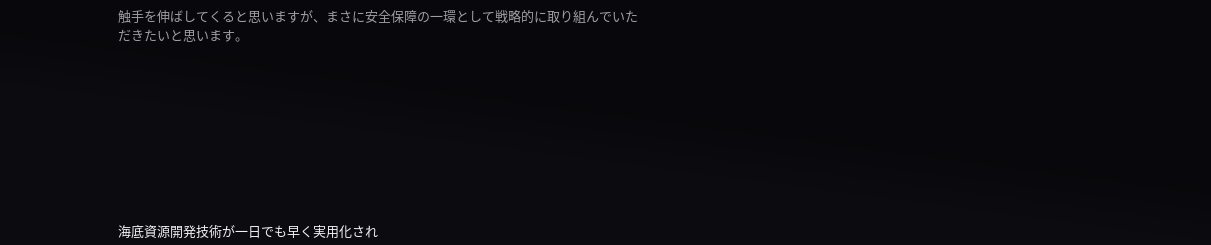触手を伸ばしてくると思いますが、まさに安全保障の一環として戦略的に取り組んでいただきたいと思います。









海底資源開発技術が一日でも早く実用化され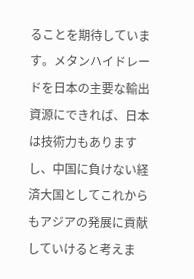ることを期待しています。メタンハイドレードを日本の主要な輸出資源にできれば、日本は技術力もありますし、中国に負けない経済大国としてこれからもアジアの発展に貢献していけると考えま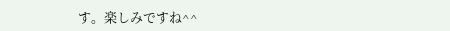す。楽しみですね^^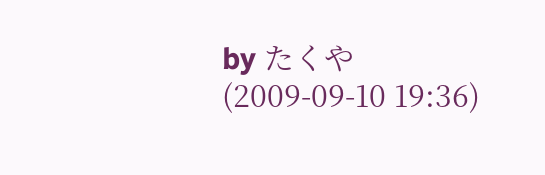by たくや (2009-09-10 19:36)